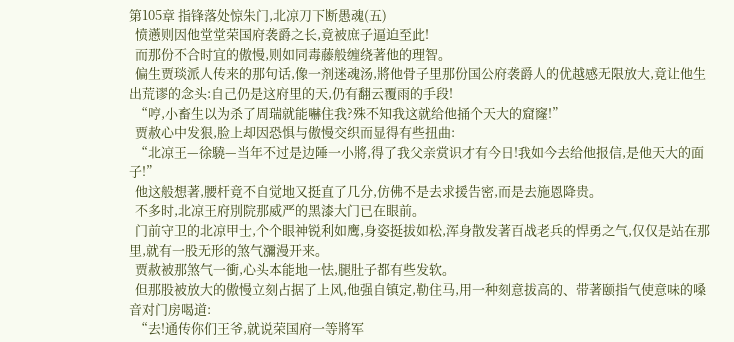第105章 指锋落处惊朱门,北凉刀下断愚魂(五)
  愤懣则因他堂堂荣国府袭爵之长,竟被庶子逼迫至此!
  而那份不合时宜的傲慢,则如同毒藤般缠绕著他的理智。
  偏生贾琰派人传来的那句话,像一剂迷魂汤,將他骨子里那份国公府袭爵人的优越感无限放大,竟让他生出荒谬的念头:自己仍是这府里的天,仍有翻云覆雨的手段!
  “哼,小畜生以为杀了周瑞就能嚇住我?殊不知我这就给他捅个天大的窟窿!”
  贾赦心中发狠,脸上却因恐惧与傲慢交织而显得有些扭曲:
  “北凉王—徐驍—当年不过是边陲一小將,得了我父亲赏识才有今日!我如今去给他报信,是他天大的面子!”
  他这般想著,腰杆竟不自觉地又挺直了几分,仿佛不是去求援告密,而是去施恩降贵。
  不多时,北凉王府別院那威严的黑漆大门已在眼前。
  门前守卫的北凉甲士,个个眼神锐利如鹰,身姿挺拔如松,浑身散发著百战老兵的悍勇之气,仅仅是站在那里,就有一股无形的煞气瀰漫开来。
  贾赦被那煞气一衝,心头本能地一怯,腿肚子都有些发软。
  但那股被放大的傲慢立刻占据了上风,他强自镇定,勒住马,用一种刻意拔高的、带著颐指气使意味的嗓音对门房喝道:
  “去!通传你们王爷,就说荣国府一等將军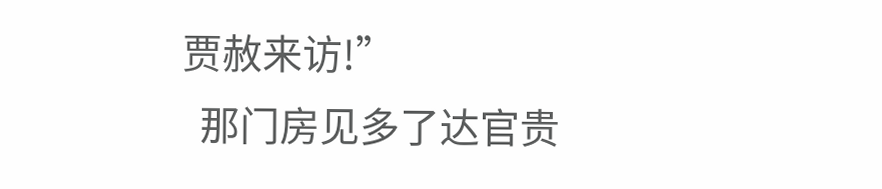贾赦来访!”
  那门房见多了达官贵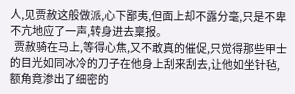人,见贾赦这般做派,心下鄙夷,但面上却不露分毫,只是不卑不亢地应了一声,转身进去稟报。
  贾赦骑在马上,等得心焦,又不敢真的催促,只觉得那些甲士的目光如同冰冷的刀子在他身上刮来刮去,让他如坐针毡,额角竟渗出了细密的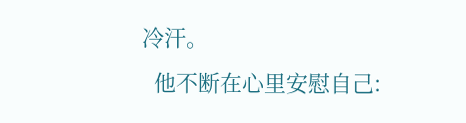冷汗。
  他不断在心里安慰自己: